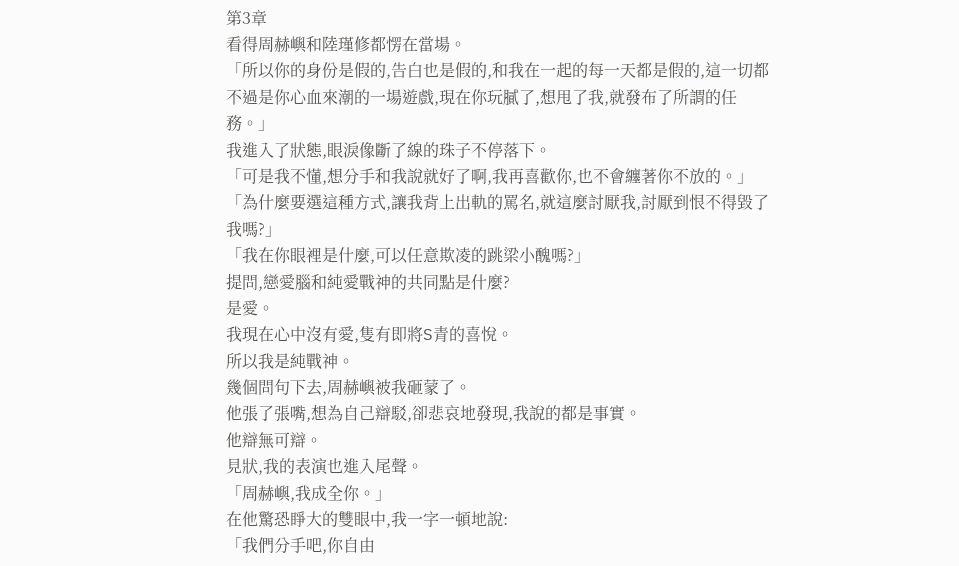第3章
看得周赫嶼和陸瑾修都愣在當場。
「所以你的身份是假的,告白也是假的,和我在一起的每一天都是假的,這一切都不過是你心血來潮的一場遊戲,現在你玩膩了,想甩了我,就發布了所謂的任務。」
我進入了狀態,眼淚像斷了線的珠子不停落下。
「可是我不懂,想分手和我說就好了啊,我再喜歡你,也不會纏著你不放的。」
「為什麼要選這種方式,讓我背上出軌的罵名,就這麼討厭我,討厭到恨不得毀了我嗎?」
「我在你眼裡是什麼,可以任意欺凌的跳梁小醜嗎?」
提問,戀愛腦和純愛戰神的共同點是什麼?
是愛。
我現在心中沒有愛,隻有即將S青的喜悅。
所以我是純戰神。
幾個問句下去,周赫嶼被我砸蒙了。
他張了張嘴,想為自己辯駁,卻悲哀地發現,我說的都是事實。
他辯無可辯。
見狀,我的表演也進入尾聲。
「周赫嶼,我成全你。」
在他驚恐睜大的雙眼中,我一字一頓地說:
「我們分手吧,你自由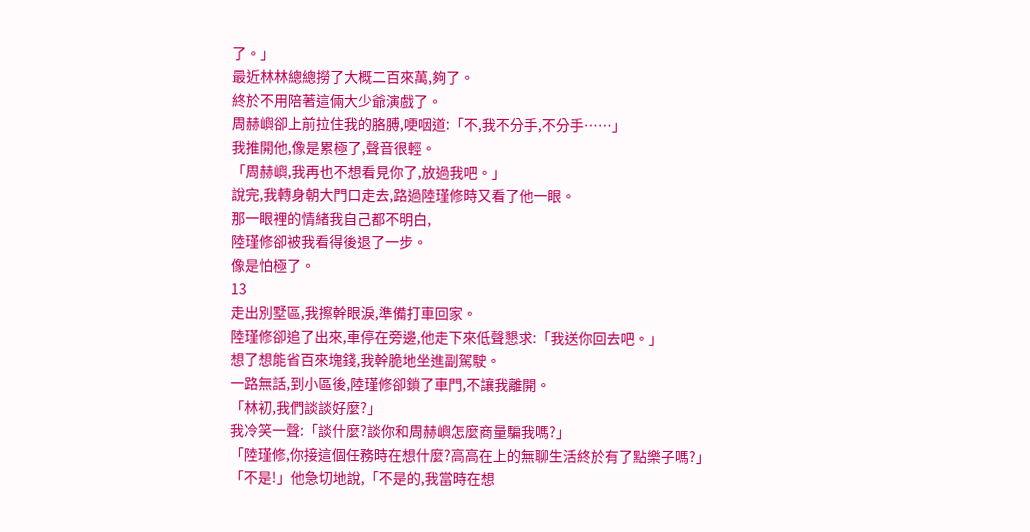了。」
最近林林總總撈了大概二百來萬,夠了。
終於不用陪著這倆大少爺演戲了。
周赫嶼卻上前拉住我的胳膊,哽咽道:「不,我不分手,不分手……」
我推開他,像是累極了,聲音很輕。
「周赫嶼,我再也不想看見你了,放過我吧。」
說完,我轉身朝大門口走去,路過陸瑾修時又看了他一眼。
那一眼裡的情緒我自己都不明白,
陸瑾修卻被我看得後退了一步。
像是怕極了。
13
走出別墅區,我擦幹眼淚,準備打車回家。
陸瑾修卻追了出來,車停在旁邊,他走下來低聲懇求:「我送你回去吧。」
想了想能省百來塊錢,我幹脆地坐進副駕駛。
一路無話,到小區後,陸瑾修卻鎖了車門,不讓我離開。
「林初,我們談談好麼?」
我冷笑一聲:「談什麼?談你和周赫嶼怎麼商量騙我嗎?」
「陸瑾修,你接這個任務時在想什麼?高高在上的無聊生活終於有了點樂子嗎?」
「不是!」他急切地說,「不是的,我當時在想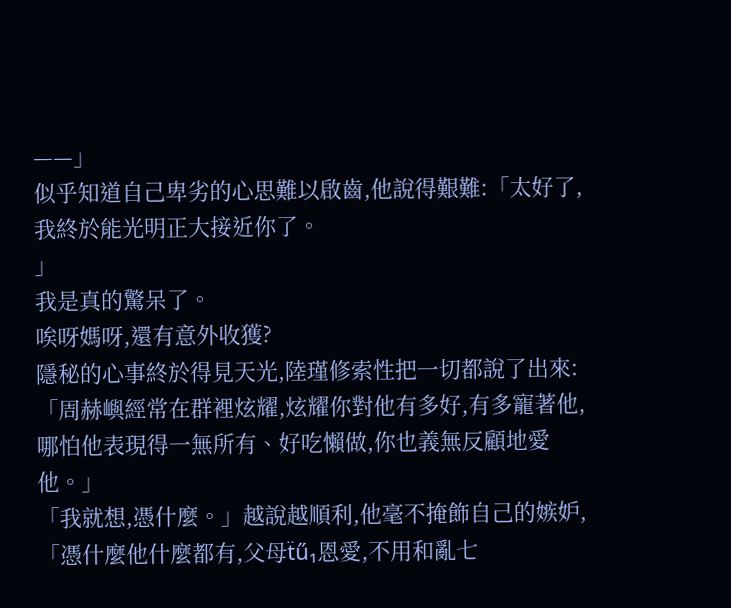——」
似乎知道自己卑劣的心思難以啟齒,他說得艱難:「太好了,我終於能光明正大接近你了。
」
我是真的驚呆了。
唉呀媽呀,還有意外收獲?
隱秘的心事終於得見天光,陸瑾修索性把一切都說了出來:
「周赫嶼經常在群裡炫耀,炫耀你對他有多好,有多寵著他,哪怕他表現得一無所有、好吃懶做,你也義無反顧地愛他。」
「我就想,憑什麼。」越說越順利,他毫不掩飾自己的嫉妒,「憑什麼他什麼都有,父母ẗű₁恩愛,不用和亂七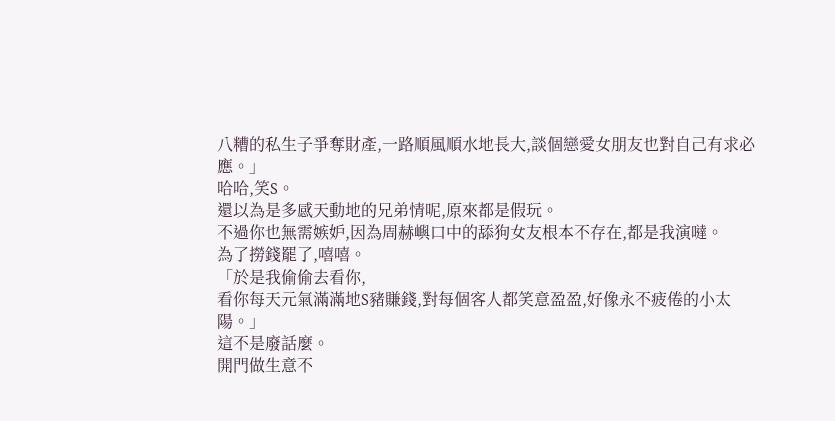八糟的私生子爭奪財產,一路順風順水地長大,談個戀愛女朋友也對自己有求必應。」
哈哈,笑S。
還以為是多感天動地的兄弟情呢,原來都是假玩。
不過你也無需嫉妒,因為周赫嶼口中的舔狗女友根本不存在,都是我演噠。
為了撈錢罷了,嘻嘻。
「於是我偷偷去看你,
看你每天元氣滿滿地S豬賺錢,對每個客人都笑意盈盈,好像永不疲倦的小太陽。」
這不是廢話麼。
開門做生意不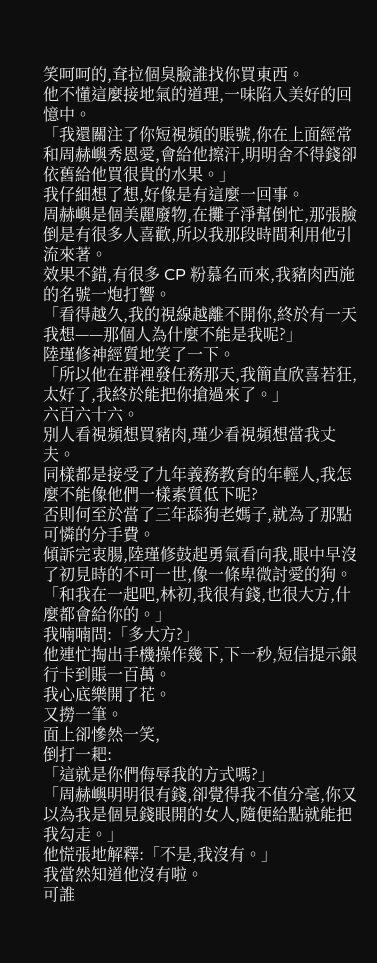笑呵呵的,耷拉個臭臉誰找你買東西。
他不懂這麼接地氣的道理,一味陷入美好的回憶中。
「我還關注了你短視頻的賬號,你在上面經常和周赫嶼秀恩愛,會給他擦汗,明明舍不得錢卻依舊給他買很貴的水果。」
我仔細想了想,好像是有這麼一回事。
周赫嶼是個美麗廢物,在攤子淨幫倒忙,那張臉倒是有很多人喜歡,所以我那段時間利用他引流來著。
效果不錯,有很多 CP 粉慕名而來,我豬肉西施的名號一炮打響。
「看得越久,我的視線越離不開你,終於有一天我想——那個人為什麼不能是我呢?」
陸瑾修神經質地笑了一下。
「所以他在群裡發任務那天,我簡直欣喜若狂,太好了,我終於能把你搶過來了。」
六百六十六。
別人看視頻想買豬肉,瑾少看視頻想當我丈夫。
同樣都是接受了九年義務教育的年輕人,我怎麼不能像他們一樣素質低下呢?
否則何至於當了三年舔狗老媽子,就為了那點可憐的分手費。
傾訴完衷腸,陸瑾修鼓起勇氣看向我,眼中早沒了初見時的不可一世,像一條卑微討愛的狗。
「和我在一起吧,林初,我很有錢,也很大方,什麼都會給你的。」
我喃喃問:「多大方?」
他連忙掏出手機操作幾下,下一秒,短信提示銀行卡到賬一百萬。
我心底樂開了花。
又撈一筆。
面上卻慘然一笑,
倒打一耙:
「這就是你們侮辱我的方式嗎?」
「周赫嶼明明很有錢,卻覺得我不值分毫,你又以為我是個見錢眼開的女人,隨便給點就能把我勾走。」
他慌張地解釋:「不是,我沒有。」
我當然知道他沒有啦。
可誰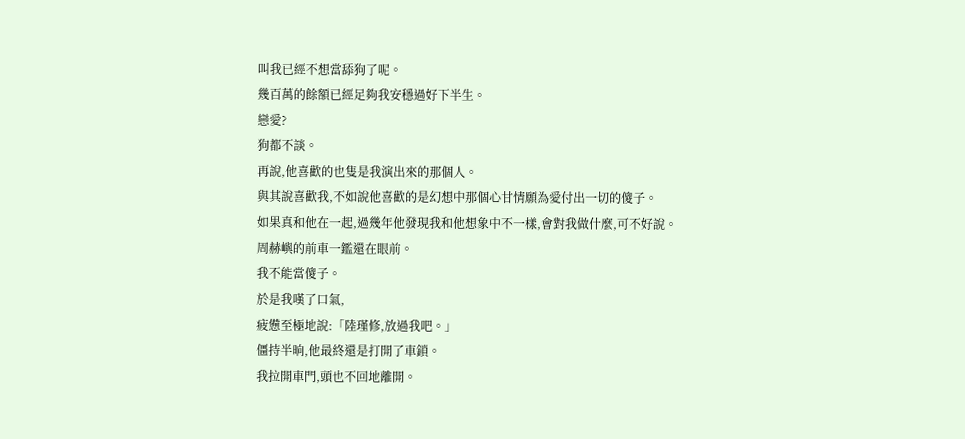叫我已經不想當舔狗了呢。
幾百萬的餘額已經足夠我安穩過好下半生。
戀愛?
狗都不談。
再說,他喜歡的也隻是我演出來的那個人。
與其說喜歡我,不如說他喜歡的是幻想中那個心甘情願為愛付出一切的傻子。
如果真和他在一起,過幾年他發現我和他想象中不一樣,會對我做什麼,可不好說。
周赫嶼的前車一鑑還在眼前。
我不能當傻子。
於是我嘆了口氣,
疲憊至極地說:「陸瑾修,放過我吧。」
僵持半晌,他最終還是打開了車鎖。
我拉開車門,頭也不回地離開。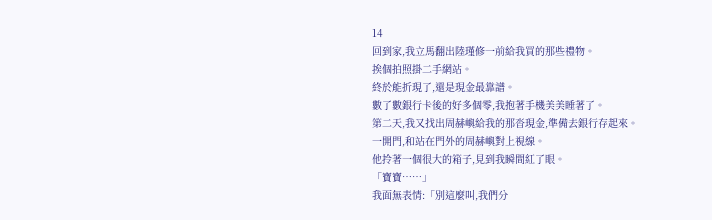14
回到家,我立馬翻出陸瑾修一前給我買的那些禮物。
挨個拍照掛二手網站。
終於能折現了,還是現金最靠譜。
數了數銀行卡後的好多個零,我抱著手機美美睡著了。
第二天,我又找出周赫嶼給我的那沓現金,準備去銀行存起來。
一開門,和站在門外的周赫嶼對上視線。
他拎著一個很大的箱子,見到我瞬間紅了眼。
「寶寶……」
我面無表情:「別這麼叫,我們分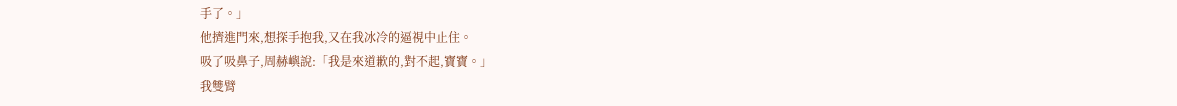手了。」
他擠進門來,想探手抱我,又在我冰冷的逼視中止住。
吸了吸鼻子,周赫嶼說:「我是來道歉的,對不起,寶寶。」
我雙臂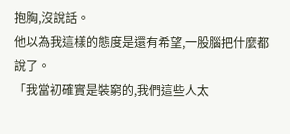抱胸,沒說話。
他以為我這樣的態度是還有希望,一股腦把什麼都說了。
「我當初確實是裝窮的,我們這些人太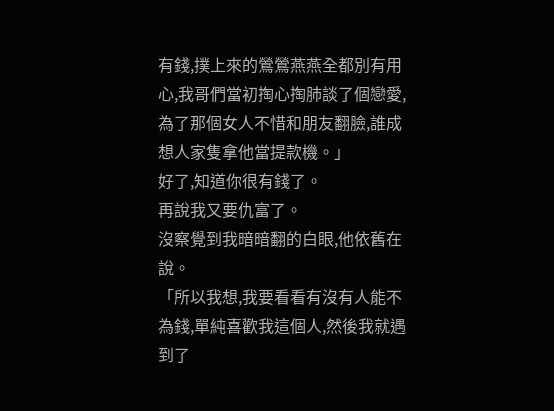有錢,撲上來的鶯鶯燕燕全都別有用心,我哥們當初掏心掏肺談了個戀愛,為了那個女人不惜和朋友翻臉,誰成想人家隻拿他當提款機。」
好了,知道你很有錢了。
再說我又要仇富了。
沒察覺到我暗暗翻的白眼,他依舊在說。
「所以我想,我要看看有沒有人能不為錢,單純喜歡我這個人,然後我就遇到了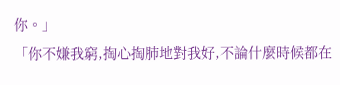你。」
「你不嫌我窮,掏心掏肺地對我好,不論什麼時候都在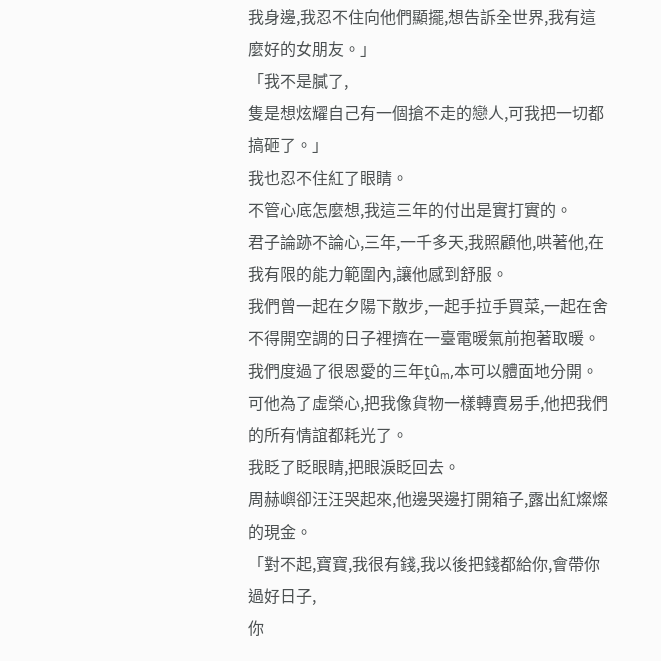我身邊,我忍不住向他們顯擺,想告訴全世界,我有這麼好的女朋友。」
「我不是膩了,
隻是想炫耀自己有一個搶不走的戀人,可我把一切都搞砸了。」
我也忍不住紅了眼睛。
不管心底怎麼想,我這三年的付出是實打實的。
君子論跡不論心,三年,一千多天,我照顧他,哄著他,在我有限的能力範圍內,讓他感到舒服。
我們曾一起在夕陽下散步,一起手拉手買菜,一起在舍不得開空調的日子裡擠在一臺電暖氣前抱著取暖。
我們度過了很恩愛的三年ṱûₘ,本可以體面地分開。
可他為了虛榮心,把我像貨物一樣轉賣易手,他把我們的所有情誼都耗光了。
我眨了眨眼睛,把眼淚眨回去。
周赫嶼卻汪汪哭起來,他邊哭邊打開箱子,露出紅燦燦的現金。
「對不起,寶寶,我很有錢,我以後把錢都給你,會帶你過好日子,
你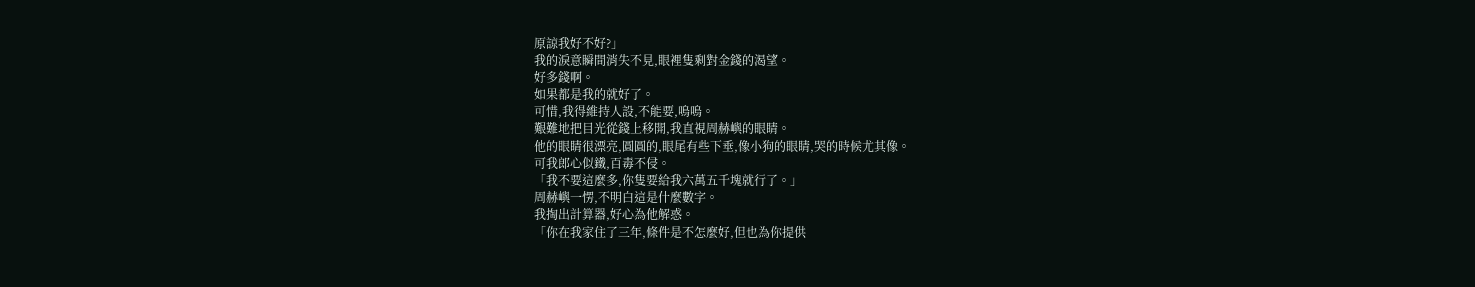原諒我好不好?」
我的淚意瞬間消失不見,眼裡隻剩對金錢的渴望。
好多錢啊。
如果都是我的就好了。
可惜,我得維持人設,不能要,嗚嗚。
艱難地把目光從錢上移開,我直視周赫嶼的眼睛。
他的眼睛很漂亮,圓圓的,眼尾有些下垂,像小狗的眼睛,哭的時候尤其像。
可我郎心似鐵,百毒不侵。
「我不要這麼多,你隻要給我六萬五千塊就行了。」
周赫嶼一愣,不明白這是什麼數字。
我掏出計算器,好心為他解惑。
「你在我家住了三年,條件是不怎麼好,但也為你提供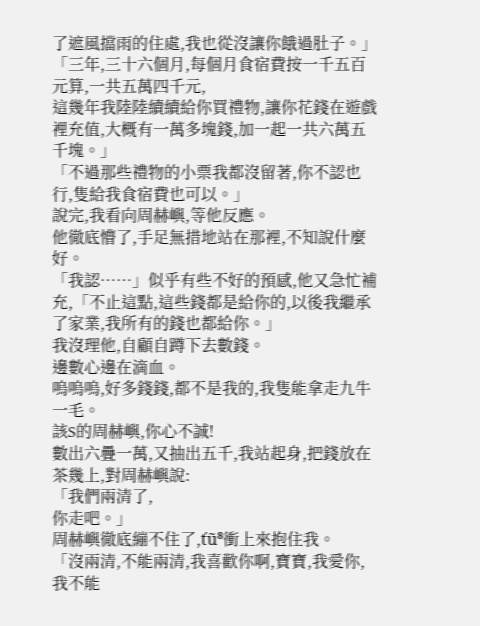了遮風擋雨的住處,我也從沒讓你餓過肚子。」
「三年,三十六個月,每個月食宿費按一千五百元算,一共五萬四千元,
這幾年我陸陸續續給你買禮物,讓你花錢在遊戲裡充值,大概有一萬多塊錢,加一起一共六萬五千塊。」
「不過那些禮物的小票我都沒留著,你不認也行,隻給我食宿費也可以。」
說完,我看向周赫嶼,等他反應。
他徹底懵了,手足無措地站在那裡,不知說什麼好。
「我認……」似乎有些不好的預感,他又急忙補充,「不止這點,這些錢都是給你的,以後我繼承了家業,我所有的錢也都給你。」
我沒理他,自顧自蹲下去數錢。
邊數心邊在滴血。
嗚嗚嗚,好多錢錢,都不是我的,我隻能拿走九牛一毛。
該S的周赫嶼,你心不誠!
數出六疊一萬,又抽出五千,我站起身,把錢放在茶幾上,對周赫嶼說:
「我們兩清了,
你走吧。」
周赫嶼徹底繃不住了,ťũ⁸衝上來抱住我。
「沒兩清,不能兩清,我喜歡你啊,寶寶,我愛你,我不能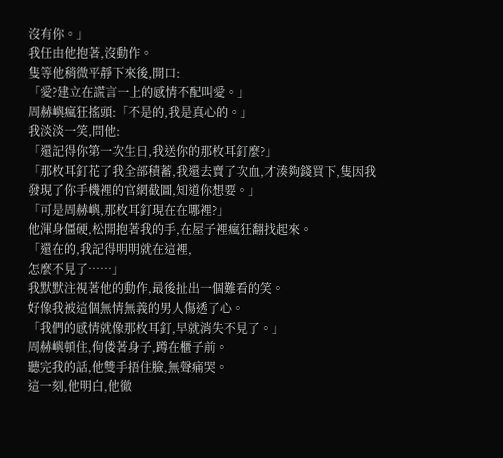沒有你。」
我任由他抱著,沒動作。
隻等他稍微平靜下來後,開口:
「愛?建立在謊言一上的感情不配叫愛。」
周赫嶼瘋狂搖頭:「不是的,我是真心的。」
我淡淡一笑,問他:
「還記得你第一次生日,我送你的那枚耳釘麼?」
「那枚耳釘花了我全部積蓄,我還去賣了次血,才湊夠錢買下,隻因我發現了你手機裡的官網截圖,知道你想要。」
「可是周赫嶼,那枚耳釘現在在哪裡?」
他渾身僵硬,松開抱著我的手,在屋子裡瘋狂翻找起來。
「還在的,我記得明明就在這裡,
怎麼不見了……」
我默默注視著他的動作,最後扯出一個難看的笑。
好像我被這個無情無義的男人傷透了心。
「我們的感情就像那枚耳釘,早就消失不見了。」
周赫嶼頓住,佝偻著身子,蹲在櫃子前。
聽完我的話,他雙手捂住臉,無聲痛哭。
這一刻,他明白,他徹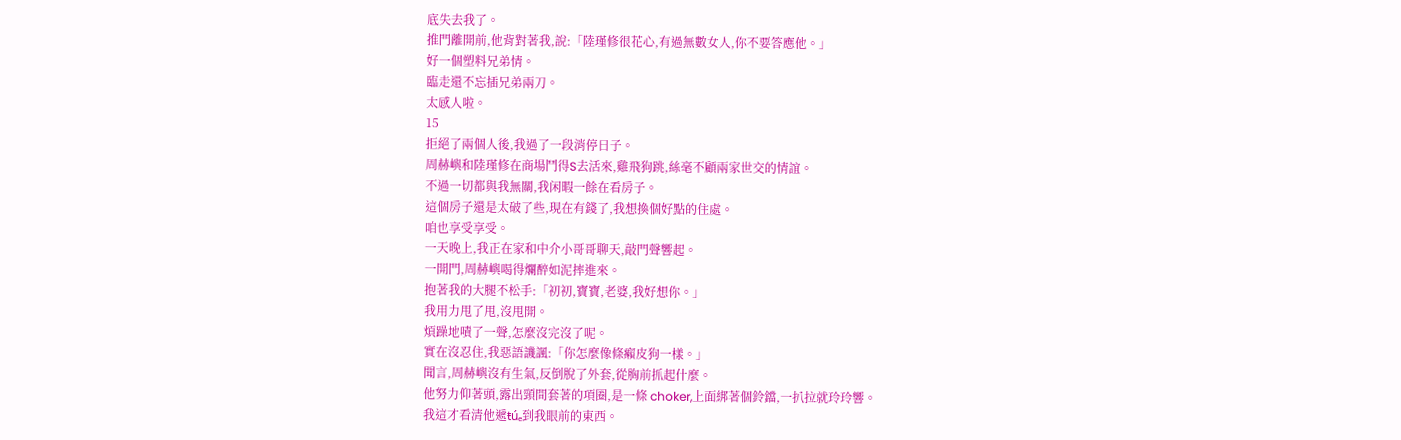底失去我了。
推門離開前,他背對著我,說:「陸瑾修很花心,有過無數女人,你不要答應他。」
好一個塑料兄弟情。
臨走還不忘插兄弟兩刀。
太感人啦。
15
拒絕了兩個人後,我過了一段消停日子。
周赫嶼和陸瑾修在商場鬥得S去活來,雞飛狗跳,絲毫不顧兩家世交的情誼。
不過一切都與我無關,我闲暇一餘在看房子。
這個房子還是太破了些,現在有錢了,我想換個好點的住處。
咱也享受享受。
一天晚上,我正在家和中介小哥哥聊天,敲門聲響起。
一開門,周赫嶼喝得爛醉如泥摔進來。
抱著我的大腿不松手:「初初,寶寶,老婆,我好想你。」
我用力甩了甩,沒甩開。
煩躁地嘖了一聲,怎麼沒完沒了呢。
實在沒忍住,我惡語譏諷:「你怎麼像條癩皮狗一樣。」
聞言,周赫嶼沒有生氣,反倒脫了外套,從胸前抓起什麼。
他努力仰著頭,露出頸間套著的項圈,是一條 choker,上面綁著個鈴鐺,一扒拉就玲玲響。
我這才看清他遞ŧúₑ到我眼前的東西。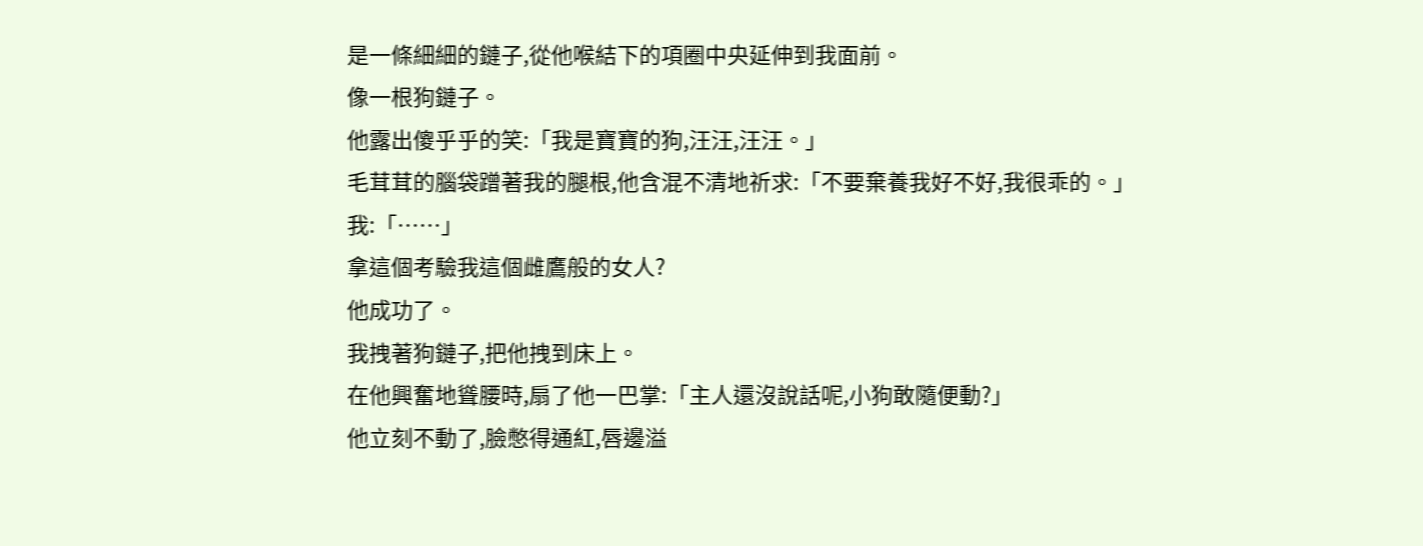是一條細細的鏈子,從他喉結下的項圈中央延伸到我面前。
像一根狗鏈子。
他露出傻乎乎的笑:「我是寶寶的狗,汪汪,汪汪。」
毛茸茸的腦袋蹭著我的腿根,他含混不清地祈求:「不要棄養我好不好,我很乖的。」
我:「……」
拿這個考驗我這個雌鷹般的女人?
他成功了。
我拽著狗鏈子,把他拽到床上。
在他興奮地聳腰時,扇了他一巴掌:「主人還沒說話呢,小狗敢隨便動?」
他立刻不動了,臉憋得通紅,唇邊溢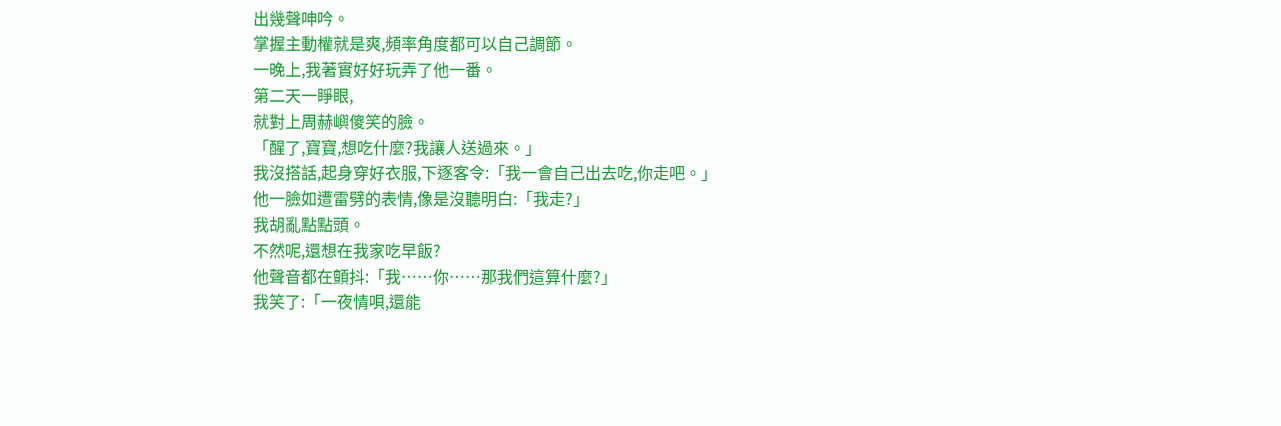出幾聲呻吟。
掌握主動權就是爽,頻率角度都可以自己調節。
一晚上,我著實好好玩弄了他一番。
第二天一睜眼,
就對上周赫嶼傻笑的臉。
「醒了,寶寶,想吃什麼?我讓人送過來。」
我沒搭話,起身穿好衣服,下逐客令:「我一會自己出去吃,你走吧。」
他一臉如遭雷劈的表情,像是沒聽明白:「我走?」
我胡亂點點頭。
不然呢,還想在我家吃早飯?
他聲音都在顫抖:「我……你……那我們這算什麼?」
我笑了:「一夜情唄,還能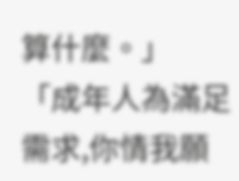算什麼。」
「成年人為滿足需求,你情我願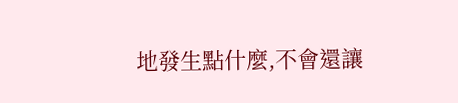地發生點什麼,不會還讓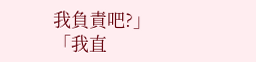我負責吧?」
「我直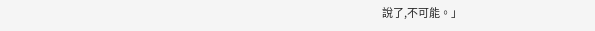說了,不可能。」